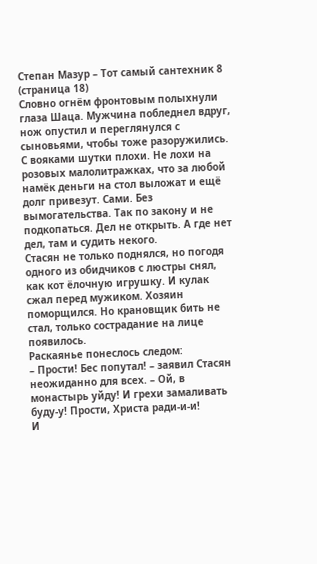Степан Мазур – Тот самый сантехник 8 (страница 18)
Словно огнём фронтовым полыхнули глаза Шаца. Мужчина побледнел вдруг, нож опустил и переглянулся с сыновьями, чтобы тоже разоружились. С вояками шутки плохи. Не лохи на розовых малолитражках, что за любой намёк деньги на стол выложат и ещё долг привезут. Сами. Без вымогательства. Так по закону и не подкопаться. Дел не открыть. А где нет дел, там и судить некого.
Стасян не только поднялся, но погодя одного из обидчиков с люстры снял, как кот ёлочную игрушку. И кулак сжал перед мужиком. Хозяин поморщился. Но крановщик бить не стал, только сострадание на лице появилось.
Раскаянье понеслось следом:
– Прости! Бес попутал! – заявил Стасян неожиданно для всех. – Ой, в монастырь уйду! И грехи замаливать буду-у! Прости, Христа ради-и-и!
И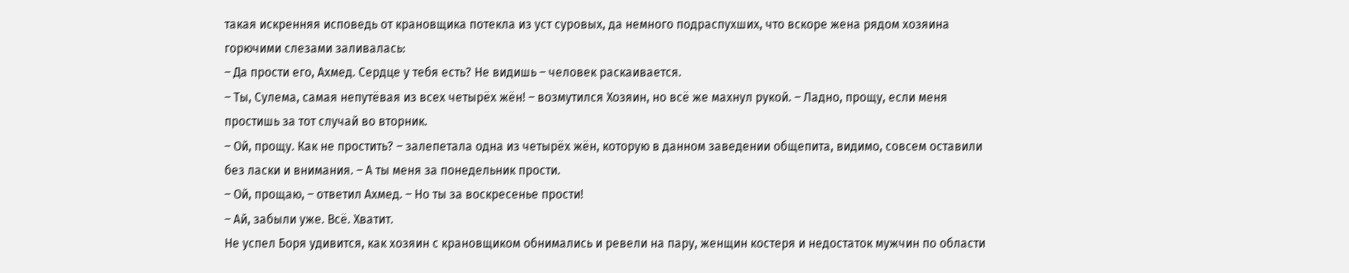такая искренняя исповедь от крановщика потекла из уст суровых, да немного подраспухших, что вскоре жена рядом хозяина горючими слезами заливалась:
– Да прости его, Ахмед. Сердце у тебя есть? Не видишь – человек раскаивается.
– Ты, Сулема, самая непутёвая из всех четырёх жён! – возмутился Хозяин, но всё же махнул рукой. – Ладно, прощу, если меня простишь за тот случай во вторник.
– Ой, прощу. Как не простить? – залепетала одна из четырёх жён, которую в данном заведении общепита, видимо, совсем оставили без ласки и внимания. – А ты меня за понедельник прости.
– Ой, прощаю, – ответил Ахмед. – Но ты за воскресенье прости!
– Ай, забыли уже. Всё. Хватит.
Не успел Боря удивится, как хозяин с крановщиком обнимались и ревели на пару, женщин костеря и недостаток мужчин по области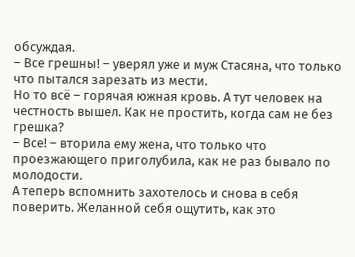обсуждая.
– Все грешны! – уверял уже и муж Стасяна, что только что пытался зарезать из мести.
Но то всё – горячая южная кровь. А тут человек на честность вышел. Как не простить, когда сам не без грешка?
– Все! – вторила ему жена, что только что проезжающего приголубила, как не раз бывало по молодости.
А теперь вспомнить захотелось и снова в себя поверить. Желанной себя ощутить, как это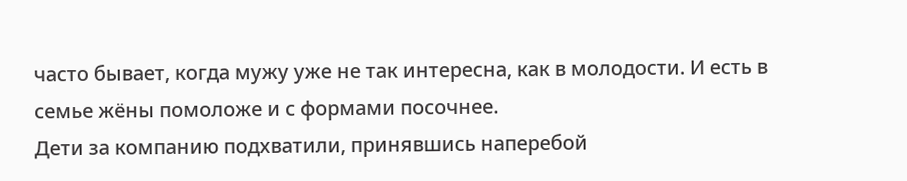часто бывает, когда мужу уже не так интересна, как в молодости. И есть в семье жёны помоложе и с формами посочнее.
Дети за компанию подхватили, принявшись наперебой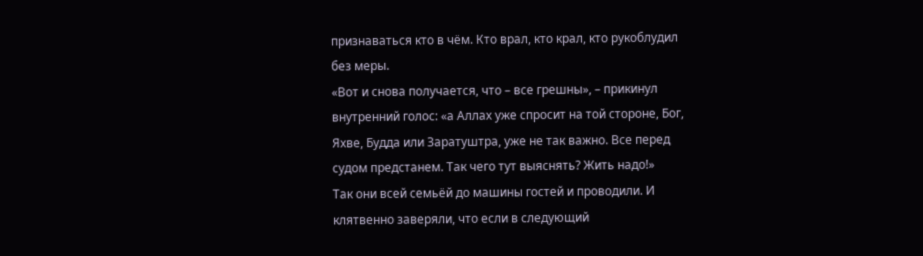признаваться кто в чём. Кто врал, кто крал, кто рукоблудил без меры.
«Вот и снова получается, что – все грешны», – прикинул внутренний голос: «а Аллах уже спросит на той стороне, Бог, Яхве, Будда или Заратуштра, уже не так важно. Все перед судом предстанем. Так чего тут выяснять? Жить надо!»
Так они всей семьёй до машины гостей и проводили. И клятвенно заверяли, что если в следующий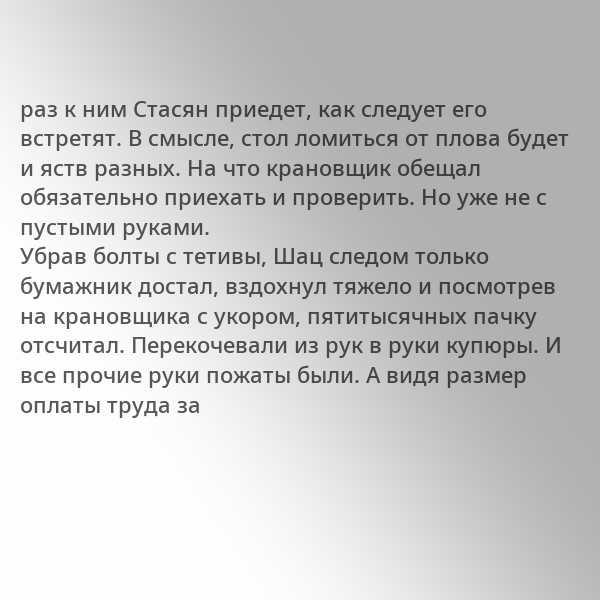раз к ним Стасян приедет, как следует его встретят. В смысле, стол ломиться от плова будет и яств разных. На что крановщик обещал обязательно приехать и проверить. Но уже не с пустыми руками.
Убрав болты с тетивы, Шац следом только бумажник достал, вздохнул тяжело и посмотрев на крановщика с укором, пятитысячных пачку отсчитал. Перекочевали из рук в руки купюры. И все прочие руки пожаты были. А видя размер оплаты труда за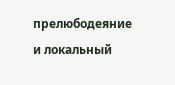прелюбодеяние и локальный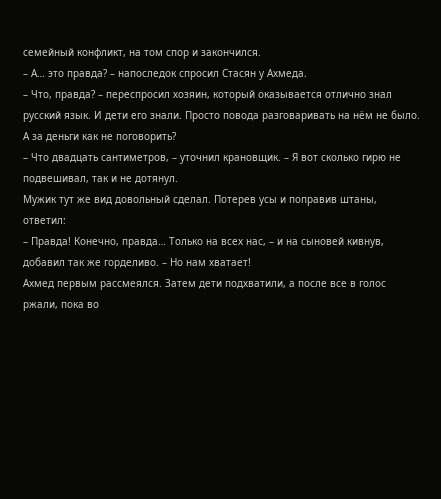семейный конфликт, на том спор и закончился.
– А… это правда? – напоследок спросил Стасян у Ахмеда.
– Что, правда? – переспросил хозяин, который оказывается отлично знал русский язык. И дети его знали. Просто повода разговаривать на нём не было. А за деньги как не поговорить?
– Что двадцать сантиметров, – уточнил крановщик. – Я вот сколько гирю не подвешивал, так и не дотянул.
Мужик тут же вид довольный сделал. Потерев усы и поправив штаны, ответил:
– Правда! Конечно, правда… Только на всех нас, – и на сыновей кивнув, добавил так же горделиво. – Но нам хватает!
Ахмед первым рассмеялся. Затем дети подхватили, а после все в голос ржали, пока во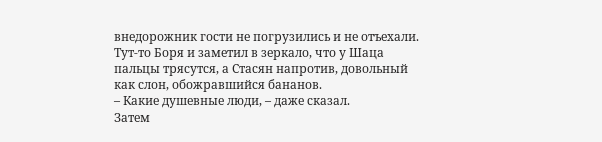внедорожник гости не погрузились и не отъехали.
Тут-то Боря и заметил в зеркало, что у Шаца пальцы трясутся, а Стасян напротив, довольный как слон, обожравшийся бананов.
– Какие душевные люди, – даже сказал.
Затем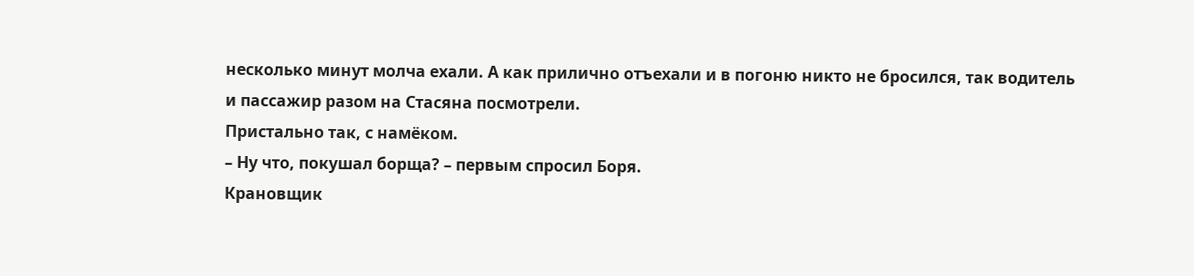несколько минут молча ехали. А как прилично отъехали и в погоню никто не бросился, так водитель и пассажир разом на Стасяна посмотрели.
Пристально так, с намёком.
– Ну что, покушал борща? – первым спросил Боря.
Крановщик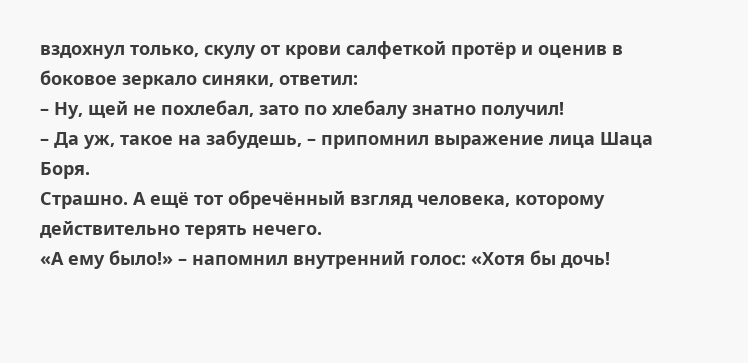вздохнул только, скулу от крови салфеткой протёр и оценив в боковое зеркало синяки, ответил:
– Ну, щей не похлебал, зато по хлебалу знатно получил!
– Да уж, такое на забудешь, – припомнил выражение лица Шаца Боря.
Страшно. А ещё тот обречённый взгляд человека, которому действительно терять нечего.
«А ему было!» – напомнил внутренний голос: «Хотя бы дочь!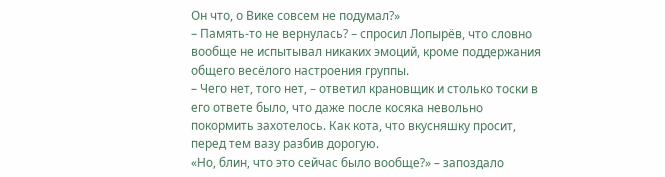Он что, о Вике совсем не подумал?»
– Память-то не вернулась? – спросил Лопырёв, что словно вообще не испытывал никаких эмоций, кроме поддержания общего весёлого настроения группы.
– Чего нет, того нет, – ответил крановщик и столько тоски в его ответе было, что даже после косяка невольно покормить захотелось. Как кота, что вкусняшку просит, перед тем вазу разбив дорогую.
«Но, блин, что это сейчас было вообще?» – запоздало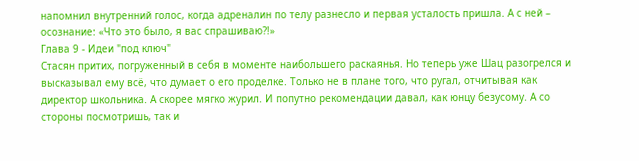напомнил внутренний голос, когда адреналин по телу разнесло и первая усталость пришла. А с ней – осознание: «Что это было, я вас спрашиваю?!»
Глава 9 - Идеи "под ключ"
Стасян притих, погруженный в себя в моменте наибольшего раскаянья. Но теперь уже Шац разогрелся и высказывал ему всё, что думает о его проделке. Только не в плане того, что ругал, отчитывая как директор школьника. А скорее мягко журил. И попутно рекомендации давал, как юнцу безусому. А со стороны посмотришь, так и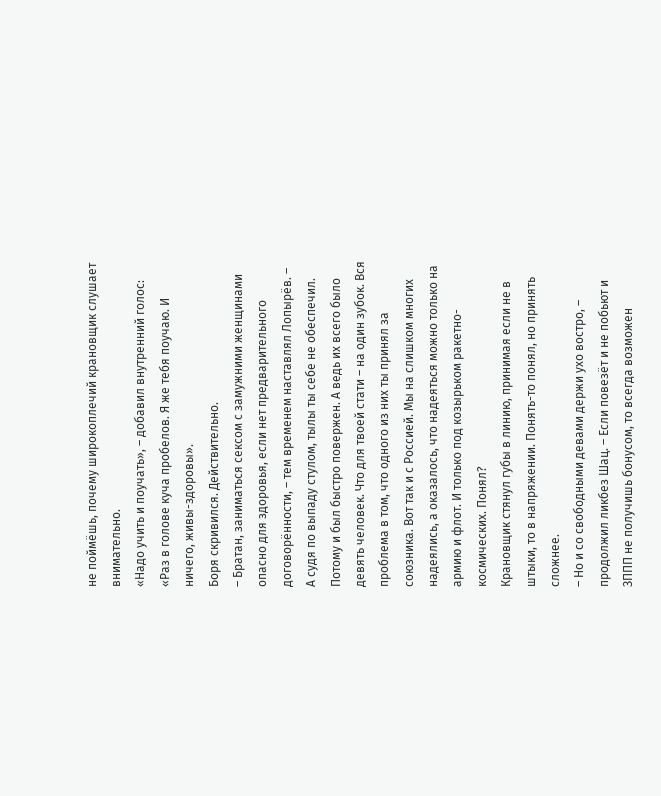не поймёшь, почему широкоплечий крановщик слушает внимательно.
«Надо учить и поучать», – добавил внутренний голос: «Раз в голове куча пробелов. Я же тебя поучаю. И ничего, живы-здоровы».
Боря скривился. Действительно.
– Братан, заниматься сексом с замужними женщинами опасно для здоровья, если нет предварительного договорённости, – тем временем наставлял Лопырёв. – А судя по выпаду стулом, тылы ты себе не обеспечил. Потому и был быстро повержен. А ведь их всего было девять человек. Что для твоей стати – на один зубок. Вся проблема в том, что одного из них ты принял за союзника. Вот так и с Россией. Мы на слишком многих надеялись, а оказалось, что надеяться можно только на армию и флот. И только под козырьком ракетно-космических. Понял?
Крановщик стянул губы в линию, принимая если не в штыки, то в напряжении. Понять-то понял, но принять сложнее.
– Но и со свободными девами держи ухо востро, – продолжил ликбез Шац. – Если повезёт и не побьют и ЗППП не получишь бонусом, то всегда возможен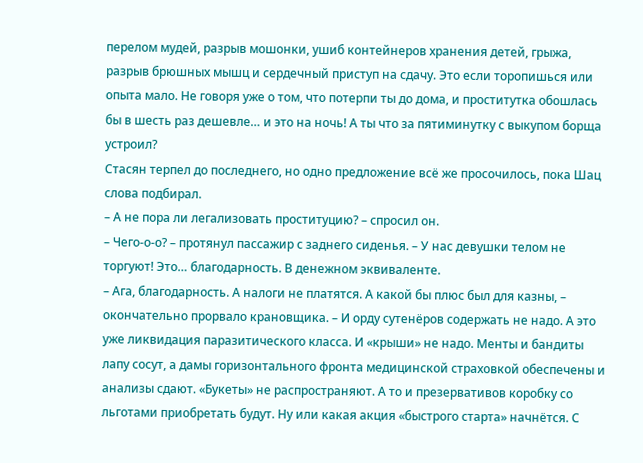перелом мудей, разрыв мошонки, ушиб контейнеров хранения детей, грыжа, разрыв брюшных мышц и сердечный приступ на сдачу. Это если торопишься или опыта мало. Не говоря уже о том, что потерпи ты до дома, и проститутка обошлась бы в шесть раз дешевле… и это на ночь! А ты что за пятиминутку с выкупом борща устроил?
Стасян терпел до последнего, но одно предложение всё же просочилось, пока Шац слова подбирал.
– А не пора ли легализовать проституцию? – спросил он.
– Чего-о-о? – протянул пассажир с заднего сиденья. – У нас девушки телом не торгуют! Это… благодарность. В денежном эквиваленте.
– Ага, благодарность. А налоги не платятся. А какой бы плюс был для казны, – окончательно прорвало крановщика. – И орду сутенёров содержать не надо. А это уже ликвидация паразитического класса. И «крыши» не надо. Менты и бандиты лапу сосут, а дамы горизонтального фронта медицинской страховкой обеспечены и анализы сдают. «Букеты» не распространяют. А то и презервативов коробку со льготами приобретать будут. Ну или какая акция «быстрого старта» начнётся. С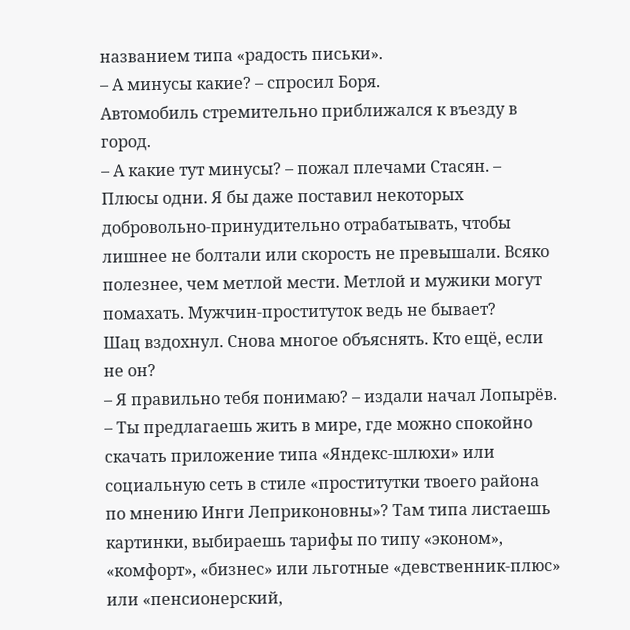названием типа «радость письки».
– А минусы какие? – спросил Боря.
Автомобиль стремительно приближался к въезду в город.
– А какие тут минусы? – пожал плечами Стасян. – Плюсы одни. Я бы даже поставил некоторых добровольно-принудительно отрабатывать, чтобы лишнее не болтали или скорость не превышали. Всяко полезнее, чем метлой мести. Метлой и мужики могут помахать. Мужчин-проституток ведь не бывает?
Шац вздохнул. Снова многое объяснять. Кто ещё, если не он?
– Я правильно тебя понимаю? – издали начал Лопырёв. – Ты предлагаешь жить в мире, где можно спокойно скачать приложение типа «Яндекс-шлюхи» или социальную сеть в стиле «проститутки твоего района по мнению Инги Леприконовны»? Там типа листаешь картинки, выбираешь тарифы по типу «эконом», «комфорт», «бизнес» или льготные «девственник-плюс» или «пенсионерский,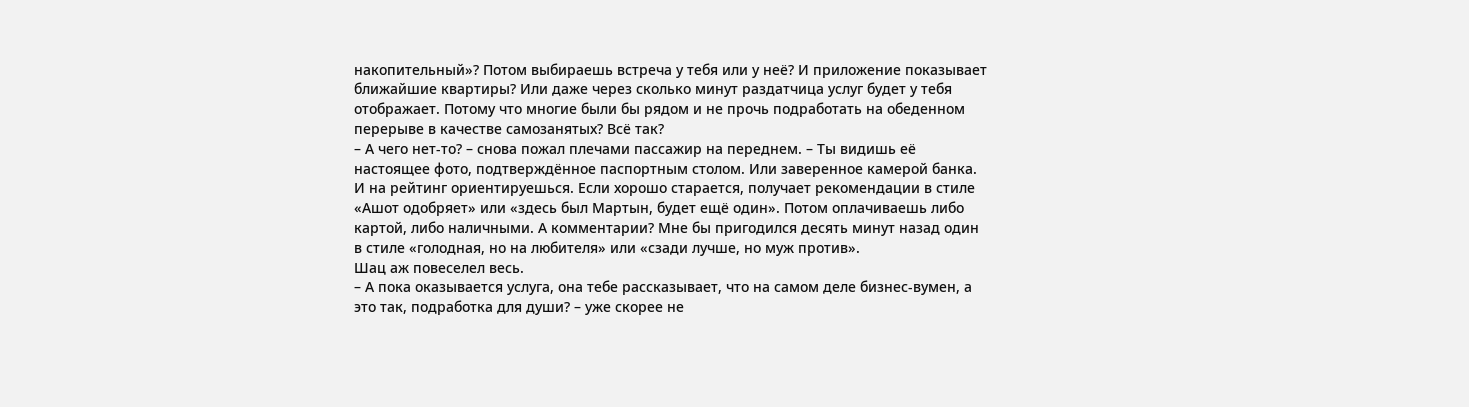накопительный»? Потом выбираешь встреча у тебя или у неё? И приложение показывает ближайшие квартиры? Или даже через сколько минут раздатчица услуг будет у тебя отображает. Потому что многие были бы рядом и не прочь подработать на обеденном перерыве в качестве самозанятых? Всё так?
– А чего нет-то? – снова пожал плечами пассажир на переднем. – Ты видишь её настоящее фото, подтверждённое паспортным столом. Или заверенное камерой банка. И на рейтинг ориентируешься. Если хорошо старается, получает рекомендации в стиле «Ашот одобряет» или «здесь был Мартын, будет ещё один». Потом оплачиваешь либо картой, либо наличными. А комментарии? Мне бы пригодился десять минут назад один в стиле «голодная, но на любителя» или «сзади лучше, но муж против».
Шац аж повеселел весь.
– А пока оказывается услуга, она тебе рассказывает, что на самом деле бизнес-вумен, а это так, подработка для души? – уже скорее не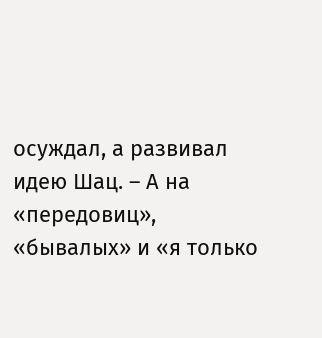осуждал, а развивал идею Шац. – А на «передовиц», «бывалых» и «я только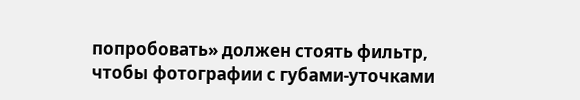попробовать» должен стоять фильтр, чтобы фотографии с губами-уточками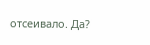отсеивало. Да?